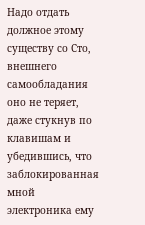Надо отдать должное этому существу со Сто, внешнего самообладания оно не теряет, даже стукнув по клавишам и убедившись, что заблокированная мной электроника ему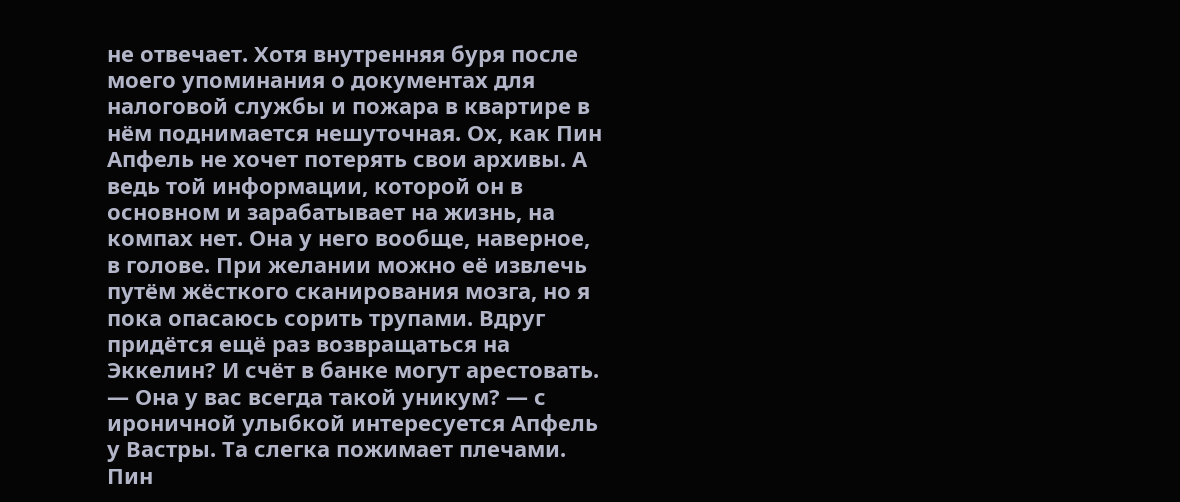не отвечает. Хотя внутренняя буря после моего упоминания о документах для налоговой службы и пожара в квартире в нём поднимается нешуточная. Ох, как Пин Апфель не хочет потерять свои архивы. А ведь той информации, которой он в основном и зарабатывает на жизнь, на компах нет. Она у него вообще, наверное, в голове. При желании можно её извлечь путём жёсткого сканирования мозга, но я пока опасаюсь сорить трупами. Вдруг придётся ещё раз возвращаться на Эккелин? И счёт в банке могут арестовать.
— Она у вас всегда такой уникум? — с ироничной улыбкой интересуется Апфель у Вастры. Та слегка пожимает плечами. Пин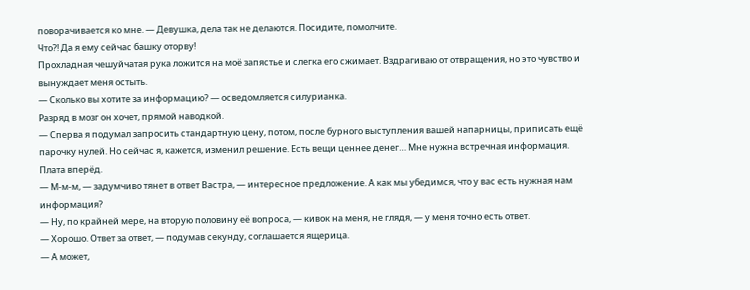поворачивается ко мне. — Девушка, дела так не делаются. Посидите, помолчите.
Что?! Да я ему сейчас башку оторву!
Прохладная чешуйчатая рука ложится на моё запястье и слегка его сжимает. Вздрагиваю от отвращения, но это чувство и вынуждает меня остыть.
— Сколько вы хотите за информацию? — осведомляется силурианка.
Разряд в мозг он хочет, прямой наводкой.
— Сперва я подумал запросить стандартную цену, потом, после бурного выступления вашей напарницы, приписать ещё парочку нулей. Но сейчас я, кажется, изменил решение. Есть вещи ценнее денег… Мне нужна встречная информация. Плата вперёд.
— М-м-м, — задумчиво тянет в ответ Вастра, — интересное предложение. А как мы убедимся, что у вас есть нужная нам информация?
— Ну, по крайней мере, на вторую половину её вопроса, — кивок на меня, не глядя, — у меня точно есть ответ.
— Хорошо. Ответ за ответ, — подумав секунду, соглашается ящерица.
— А может,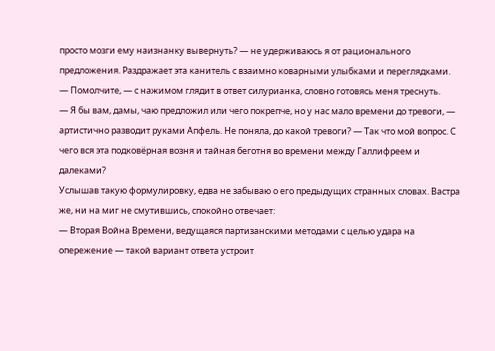просто мозги ему наизнанку вывернуть? — не удерживаюсь я от рационального предложения. Раздражает эта канитель с взаимно коварными улыбками и переглядками.
— Помолчите, — с нажимом глядит в ответ силурианка, словно готовясь меня треснуть.
— Я бы вам, дамы, чаю предложил или чего покрепче, но у нас мало времени до тревоги, — артистично разводит руками Апфель. Не поняла, до какой тревоги? — Так что мой вопрос. С чего вся эта подковёрная возня и тайная беготня во времени между Галлифреем и далеками?
Услышав такую формулировку, едва не забываю о его предыдущих странных словах. Вастра же, ни на миг не смутившись, спокойно отвечает:
— Вторая Война Времени, ведущаяся партизанскими методами с целью удара на опережение — такой вариант ответа устроит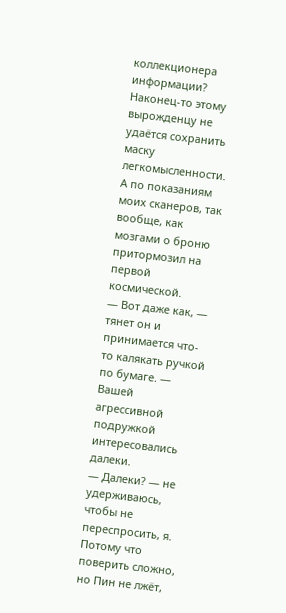коллекционера информации?
Наконец-то этому вырожденцу не удаётся сохранить маску легкомысленности. А по показаниям моих сканеров, так вообще, как мозгами о броню притормозил на первой космической.
— Вот даже как, — тянет он и принимается что-то калякать ручкой по бумаге. — Вашей агрессивной подружкой интересовались далеки.
— Далеки? — не удерживаюсь, чтобы не переспросить, я. Потому что поверить сложно, но Пин не лжёт,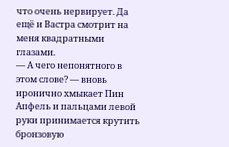что очень нервирует. Да ещё и Вастра смотрит на меня квадратными глазами.
— А чего непонятного в этом слове? — вновь иронично хмыкает Пин Апфель и пальцами левой руки принимается крутить бронзовую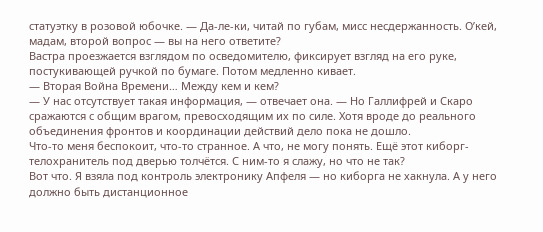статуэтку в розовой юбочке. — Да-ле-ки, читай по губам, мисс несдержанность. О’кей, мадам, второй вопрос — вы на него ответите?
Вастра проезжается взглядом по осведомителю, фиксирует взгляд на его руке, постукивающей ручкой по бумаге. Потом медленно кивает.
— Вторая Война Времени… Между кем и кем?
— У нас отсутствует такая информация, — отвечает она. — Но Галлифрей и Скаро сражаются с общим врагом, превосходящим их по силе. Хотя вроде до реального объединения фронтов и координации действий дело пока не дошло.
Что-то меня беспокоит, что-то странное. А что, не могу понять. Ещё этот киборг-телохранитель под дверью толчётся. С ним-то я слажу, но что не так?
Вот что. Я взяла под контроль электронику Апфеля — но киборга не хакнула. А у него должно быть дистанционное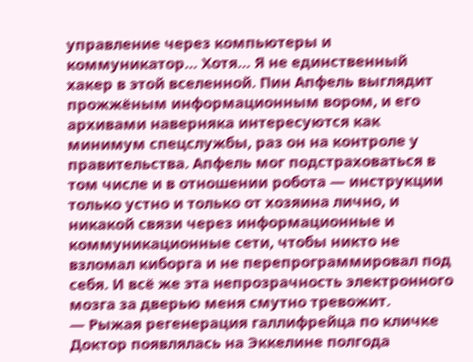управление через компьютеры и коммуникатор… Хотя… Я не единственный хакер в этой вселенной. Пин Апфель выглядит прожжёным информационным вором, и его архивами наверняка интересуются как минимум спецслужбы, раз он на контроле у правительства. Апфель мог подстраховаться в том числе и в отношении робота — инструкции только устно и только от хозяина лично, и никакой связи через информационные и коммуникационные сети, чтобы никто не взломал киборга и не перепрограммировал под себя. И всё же эта непрозрачность электронного мозга за дверью меня смутно тревожит.
— Рыжая регенерация галлифрейца по кличке Доктор появлялась на Эккелине полгода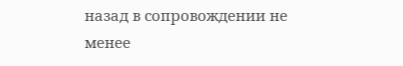назад в сопровождении не менее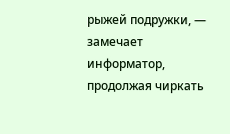рыжей подружки, — замечает информатор, продолжая чиркать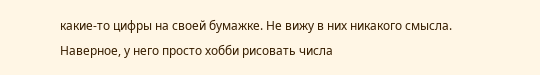какие-то цифры на своей бумажке. Не вижу в них никакого смысла. Наверное, у него просто хобби рисовать числа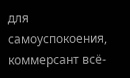для самоуспокоения, коммерсант всё-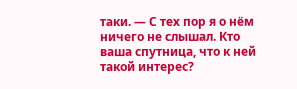таки. — С тех пор я о нём ничего не слышал. Кто ваша спутница, что к ней такой интерес?